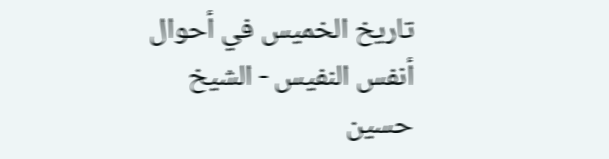تاريخ الخميس في أحوال أنفس النفيس - الشيخ حسين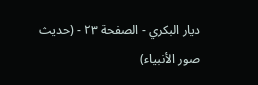ديار البكري - الصفحة ٢٣ - (حديث صور الأنبياء)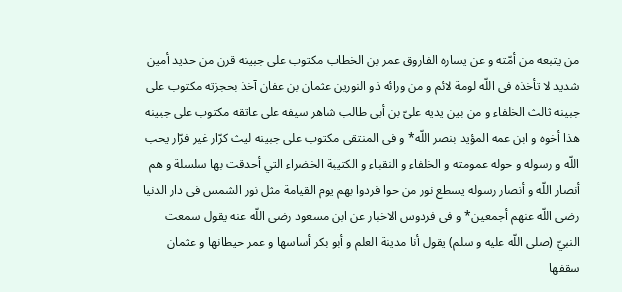من يتبعه من أمّته و عن يساره الفاروق عمر بن الخطاب مكتوب على جبينه قرن من حديد أمين شديد لا تأخذه فى اللّه لومة لائم و من ورائه ذو النورين عثمان بن عفان آخذ بحجزته مكتوب على جبينه ثالث الخلفاء و من بين يديه علىّ بن أبى طالب شاهر سيفه على عاتقه مكتوب على جبينه هذا أخوه و ابن عمه المؤيد بنصر اللّه* و فى المنتقى مكتوب على جبينه ليث كرّار غير فرّار يحب اللّه و رسوله و حوله عمومته و الخلفاء و النقباء و الكتيبة الخضراء التي أحدقت بها سلسلة و هم أنصار اللّه و أنصار رسوله يسطع نور من حوا فردوا بهم يوم القيامة مثل نور الشمس فى دار الدنيا رضى اللّه عنهم أجمعين* و فى فردوس الاخبار عن ابن مسعود رضى اللّه عنه يقول سمعت النبيّ (صلى اللّه عليه و سلم) يقول أنا مدينة العلم و أبو بكر أساسها و عمر حيطانها و عثمان سقفها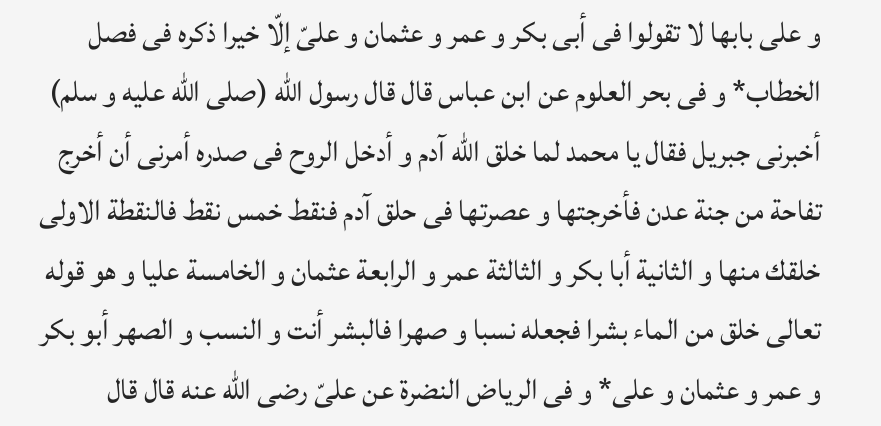و على بابها لا تقولوا فى أبى بكر و عمر و عثمان و علىّ إلّا خيرا ذكره فى فصل الخطاب* و فى بحر العلوم عن ابن عباس قال قال رسول اللّه (صلى اللّه عليه و سلم) أخبرنى جبريل فقال يا محمد لما خلق اللّه آدم و أدخل الروح فى صدره أمرنى أن أخرج تفاحة من جنة عدن فأخرجتها و عصرتها فى حلق آدم فنقط خمس نقط فالنقطة الاولى خلقك منها و الثانية أبا بكر و الثالثة عمر و الرابعة عثمان و الخامسة عليا و هو قوله تعالى خلق من الماء بشرا فجعله نسبا و صهرا فالبشر أنت و النسب و الصهر أبو بكر و عمر و عثمان و على* و فى الرياض النضرة عن علىّ رضى اللّه عنه قال قال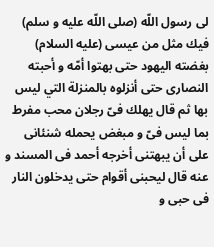لى رسول اللّه (صلى اللّه عليه و سلم) فيك مثل من عيسى (عليه السلام) بغضته اليهود حتى بهتوا أمّه و أحبته النصارى حتى أنزلوه بالمنزلة التي ليس بها ثم قال يهلك فىّ رجلان محب مفرط بما ليس فىّ و مبغض يحمله شنئانى على أن يبهتنى أخرجه أحمد فى المسند و عنه قال ليحبنى أقوام حتى يدخلون النار فى حبى و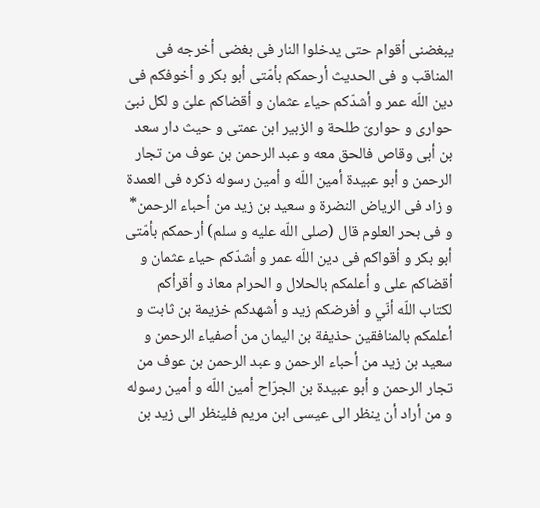يبغضنى أقوام حتى يدخلوا النار فى بغضى أخرجه فى المناقب و فى الحديث أرحمكم بأمّتى أبو بكر و أخوفكم فى دين اللّه عمر و أشدّكم حياء عثمان و أقضاكم علىّ و لكل نبىّ حوارى و حوارىّ طلحة و الزبير ابن عمتى و حيث دار سعد بن أبى وقاص فالحق معه و عبد الرحمن بن عوف من تجار الرحمن و أبو عبيدة أمين اللّه و أمين رسوله ذكره فى العمدة و زاد فى الرياض النضرة و سعيد بن زيد من أحباء الرحمن* و فى بحر العلوم قال (صلى اللّه عليه و سلم) أرحمكم بأمّتى أبو بكر و أقواكم فى دين اللّه عمر و أشدّكم حياء عثمان و أقضاكم على و أعلمكم بالحلال و الحرام معاذ و أقرأكم لكتاب اللّه أنّي و أفرضكم زيد و أشهدكم خزيمة بن ثابت و أعلمكم بالمنافقين حذيفة بن اليمان من أصفياء الرحمن و سعيد بن زيد من أحباء الرحمن و عبد الرحمن بن عوف من تجار الرحمن و أبو عبيدة بن الجرّاح أمين اللّه و أمين رسوله و من أراد أن ينظر الى عيسى ابن مريم فلينظر الى زيد بن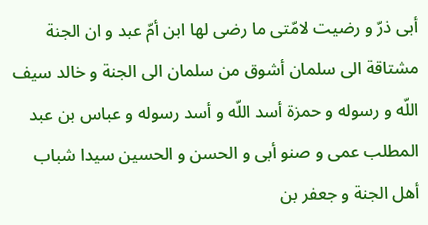أبى ذرّ و رضيت لامّتى ما رضى لها ابن أمّ عبد و ان الجنة مشتاقة الى سلمان أشوق من سلمان الى الجنة و خالد سيف اللّه و رسوله و حمزة أسد اللّه و أسد رسوله و عباس بن عبد المطلب عمى و صنو أبى و الحسن و الحسين سيدا شباب أهل الجنة و جعفر بن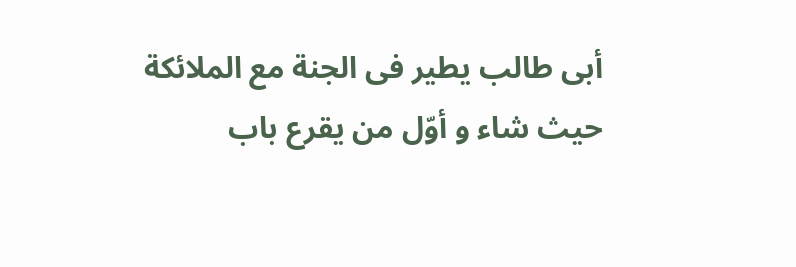أبى طالب يطير فى الجنة مع الملائكة حيث شاء و أوّل من يقرع باب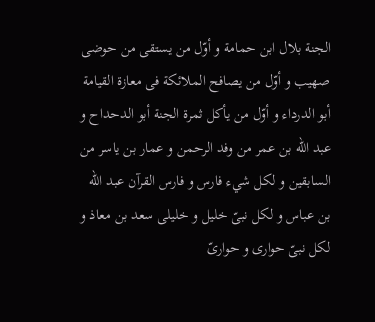الجنة بلال ابن حمامة و أوّل من يستقى من حوضى صهيب و أوّل من يصافح الملائكة فى معازة القيامة أبو الدرداء و أوّل من يأكل ثمرة الجنة أبو الدحداح و عبد اللّه بن عمر من وفد الرحمن و عمار بن ياسر من السابقين و لكل شيء فارس و فارس القرآن عبد اللّه بن عباس و لكل نبىّ خليل و خليلى سعد بن معاذ و لكل نبىّ حوارى و حوارىّ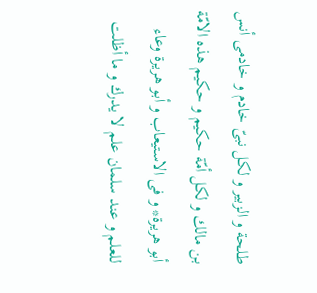طلحة و الزبير و لكل نبىّ خادم و خادمى أنس بن مالك و لكل أمّة حكيم و حكيم هذه الامّة أبو هريرة* و فى الاستيعاب و أبو هريرة وعاء للعلم و عند سلمان علم لا يدرك و ما أظلت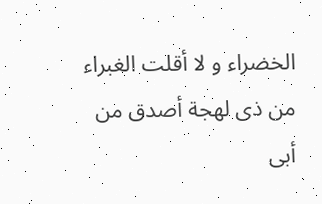الخضراء و لا أقلت الغبراء من ذى لهجة أصدق من أبى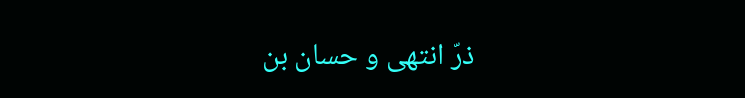ذرّ انتهى و حسان بن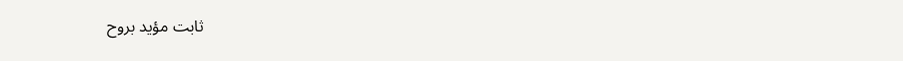ثابت مؤيد بروح